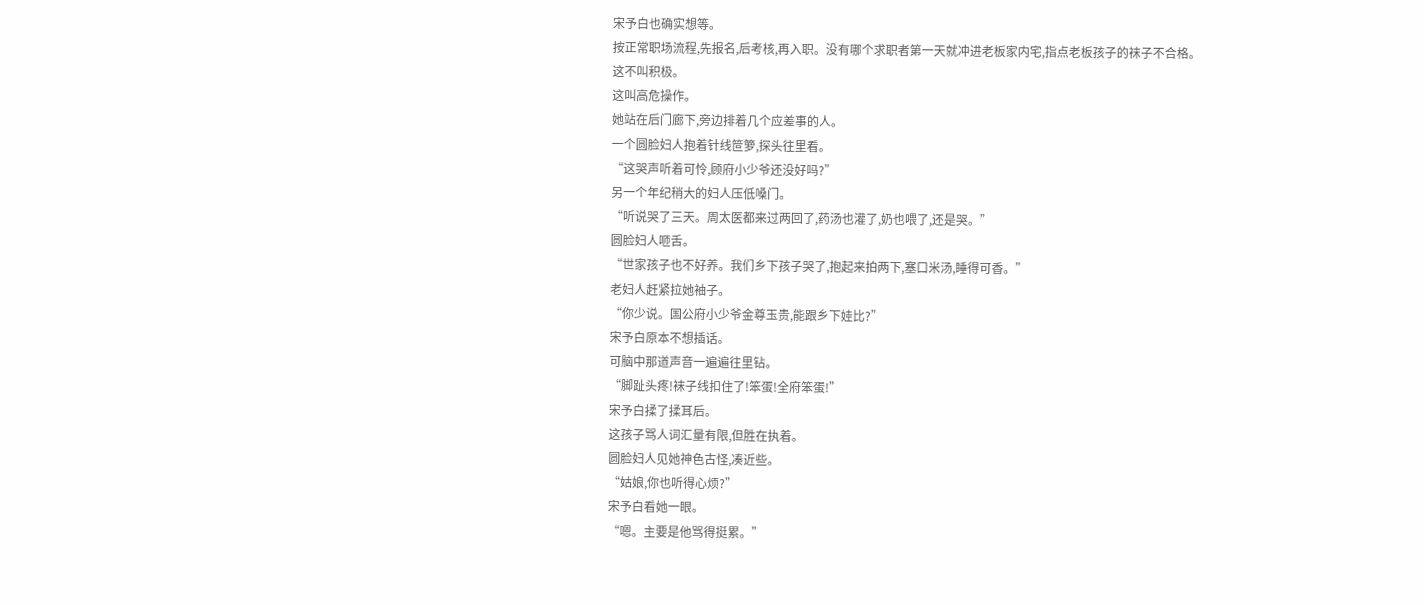宋予白也确实想等。
按正常职场流程,先报名,后考核,再入职。没有哪个求职者第一天就冲进老板家内宅,指点老板孩子的袜子不合格。
这不叫积极。
这叫高危操作。
她站在后门廊下,旁边排着几个应差事的人。
一个圆脸妇人抱着针线笸箩,探头往里看。
“这哭声听着可怜,顾府小少爷还没好吗?”
另一个年纪稍大的妇人压低嗓门。
“听说哭了三天。周太医都来过两回了,药汤也灌了,奶也喂了,还是哭。”
圆脸妇人咂舌。
“世家孩子也不好养。我们乡下孩子哭了,抱起来拍两下,塞口米汤,睡得可香。”
老妇人赶紧拉她袖子。
“你少说。国公府小少爷金尊玉贵,能跟乡下娃比?”
宋予白原本不想插话。
可脑中那道声音一遍遍往里钻。
“脚趾头疼!袜子线扣住了!笨蛋!全府笨蛋!”
宋予白揉了揉耳后。
这孩子骂人词汇量有限,但胜在执着。
圆脸妇人见她神色古怪,凑近些。
“姑娘,你也听得心烦?”
宋予白看她一眼。
“嗯。主要是他骂得挺累。”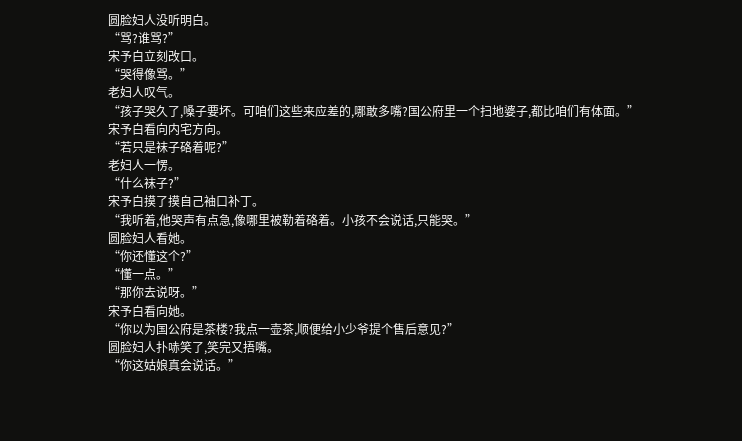圆脸妇人没听明白。
“骂?谁骂?”
宋予白立刻改口。
“哭得像骂。”
老妇人叹气。
“孩子哭久了,嗓子要坏。可咱们这些来应差的,哪敢多嘴?国公府里一个扫地婆子,都比咱们有体面。”
宋予白看向内宅方向。
“若只是袜子硌着呢?”
老妇人一愣。
“什么袜子?”
宋予白摸了摸自己袖口补丁。
“我听着,他哭声有点急,像哪里被勒着硌着。小孩不会说话,只能哭。”
圆脸妇人看她。
“你还懂这个?”
“懂一点。”
“那你去说呀。”
宋予白看向她。
“你以为国公府是茶楼?我点一壶茶,顺便给小少爷提个售后意见?”
圆脸妇人扑哧笑了,笑完又捂嘴。
“你这姑娘真会说话。”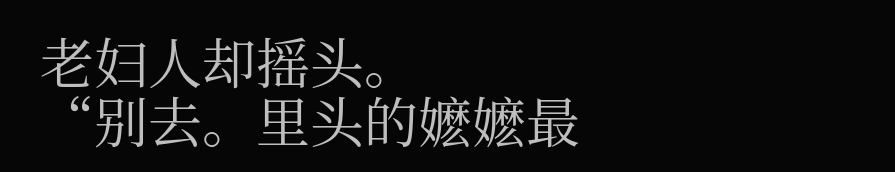老妇人却摇头。
“别去。里头的嬷嬷最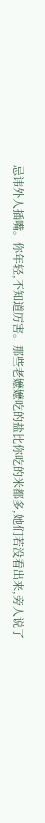忌讳外人插嘴。你年轻,不知道厉害。那些老嬷嬷吃的盐比你吃的米都多,她们若没看出来,旁人说了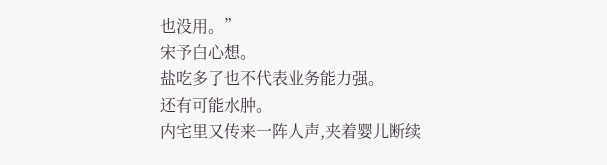也没用。”
宋予白心想。
盐吃多了也不代表业务能力强。
还有可能水肿。
内宅里又传来一阵人声,夹着婴儿断续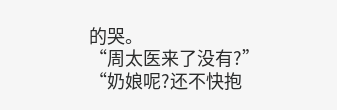的哭。
“周太医来了没有?”
“奶娘呢?还不快抱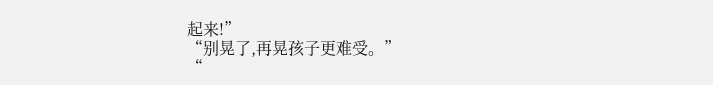起来!”
“别晃了,再晃孩子更难受。”
“